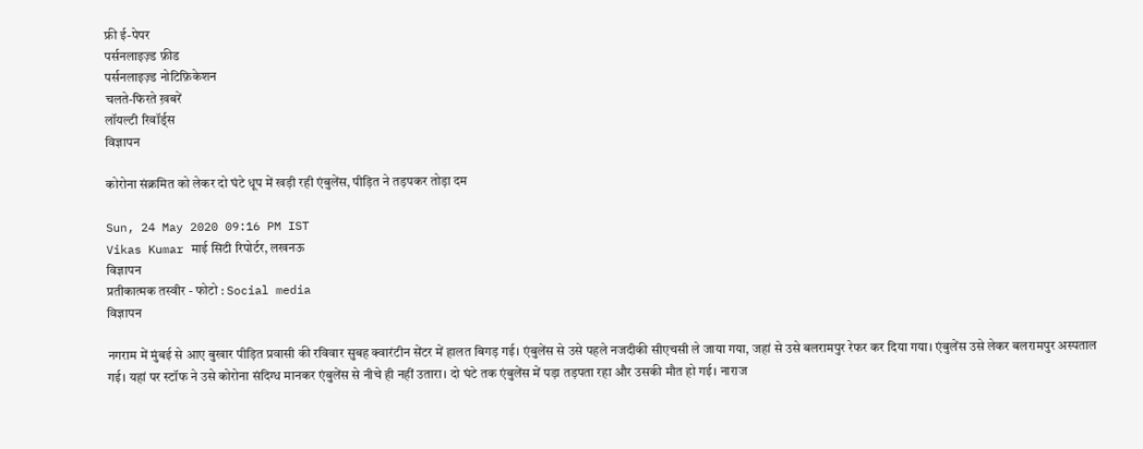फ्री ई-पेपर
पर्सनलाइज़्ड फ़ीड
पर्सनलाइज़्ड नोटिफ़िकेशन
चलते-फिरते ख़बरें
लॉयल्टी रिवॉर्ड्स
विज्ञापन

कोरोना संक्रमित को लेकर दो घंटे धूप में खड़ी रही एंबुलेंस, पीड़ित ने तड़पकर तोड़ा दम

Sun, 24 May 2020 09:16 PM IST
Vikas Kumar माई सिटी रिपोर्टर, लखनऊ
विज्ञापन
प्रतीकात्मक तस्वीर - फोटो : Social media
विज्ञापन

नगराम में मुंबई से आए बुखार पीड़ित प्रवासी की रविवार सुबह क्वारंटीन सेंटर में हालत बिगड़ गई। एंबुलेंस से उसे पहले नजदीकी सीएचसी ले जाया गया, जहां से उसे बलरामपुर रेफर कर दिया गया। एंबुलेंस उसे लेकर बलरामपुर अस्पताल गई। यहां पर स्टॉफ ने उसे कोरोना संदिग्ध मानकर एंबुलेंस से नीचे ही नहीं उतारा। दो घंटे तक एंबुलेंस में पड़ा तड़पता रहा और उसकी मौत हो गई। नाराज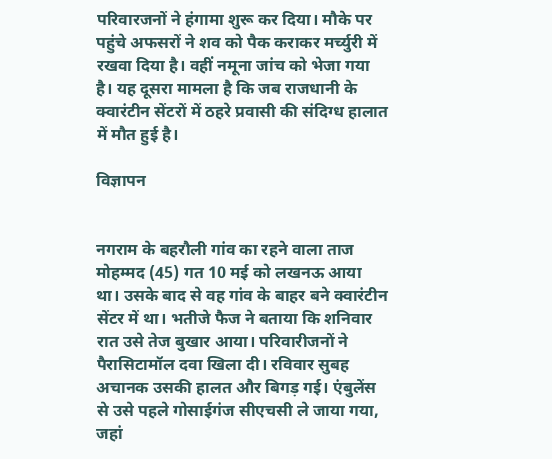परिवारजनों ने हंगामा शुरू कर दिया। मौके पर पहुंचे अफसरों ने शव को पैक कराकर मर्च्युरी में रखवा दिया है। वहीं नमूना जांच को भेजा गया है। यह दूसरा मामला है कि जब राजधानी के क्वारंटीन सेंटरों में ठहरे प्रवासी की संदिग्ध हालात में मौत हुई है।

विज्ञापन


नगराम के बहरौली गांव का रहने वाला ताज मोहम्मद (45) गत 10 मई को लखनऊ आया था। उसके बाद से वह गांव के बाहर बने क्वारंटीन सेंटर में था। भतीजे फैज ने बताया कि शनिवार रात उसे तेज बुखार आया। परिवारीजनों ने पैरासिटामॉल दवा खिला दी। रविवार सुबह अचानक उसकी हालत और बिगड़ गई। एंबुलेंस से उसे पहले गोसाईगंज सीएचसी ले जाया गया, जहां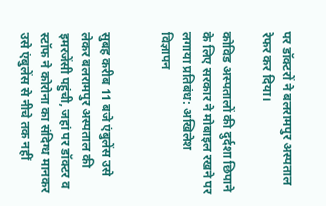पर डॉक्टरों ने बलरामपुर अस्पताल रेफर कर दिया।

कोविड अस्पतालों की दुर्दशा छिपाने के लिए सरकार ने मोबाइल रखने पर लगाया प्रतिबंध: अखिलेश
विज्ञापन


सुबह करीब 11 बजे एंबुलेंस उसे लेकर बलरामपुर अस्पताल की इमरजेंसी पहुंची, जहां पर डॉक्टर व स्टॉफ ने कोरोना का संदिग्ध मानकर उसे एंबुलेंस से नीचे तक नहीं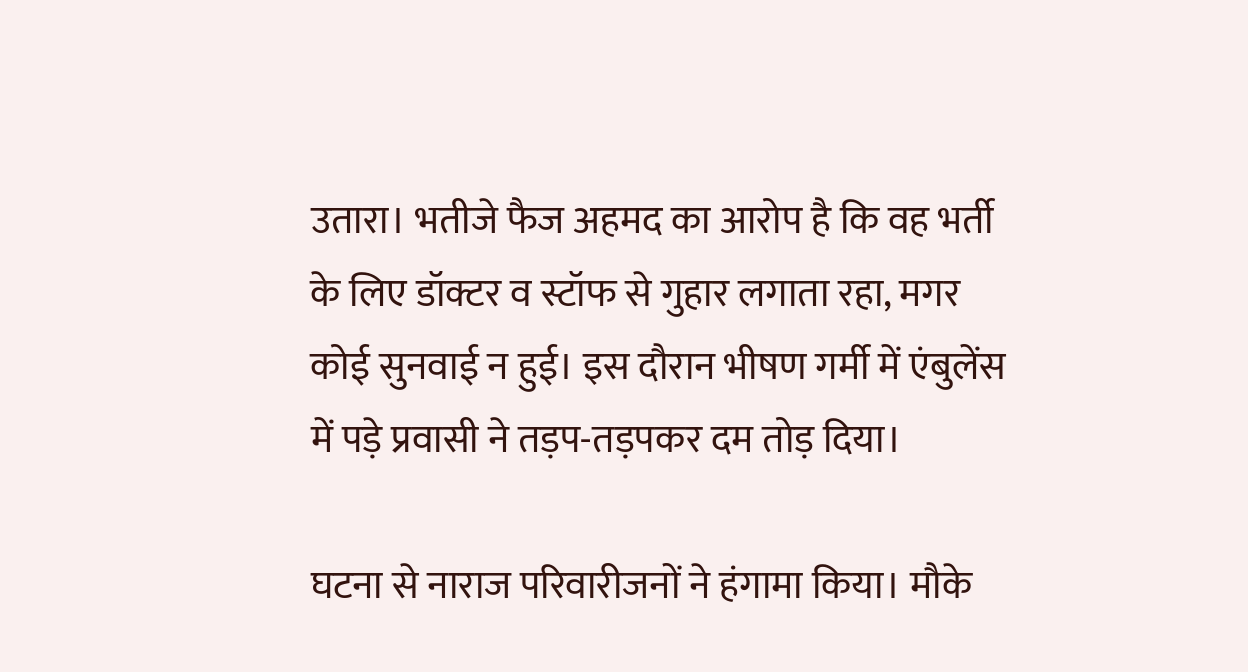उतारा। भतीजे फैज अहमद का आरोप है कि वह भर्ती के लिए डॉक्टर व स्टॉफ से गुहार लगाता रहा, मगर कोई सुनवाई न हुई। इस दौरान भीषण गर्मी में एंबुलेंस में पड़े प्रवासी ने तड़प-तड़पकर दम तोड़ दिया।

घटना से नाराज परिवारीजनों ने हंगामा किया। मौके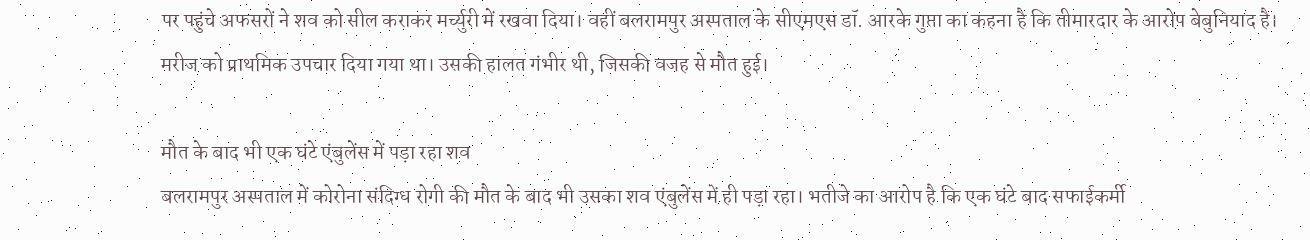पर पहुंचे अफसरों ने शव को सील कराकर मर्च्युरी में रखवा दिया। वहीं बलरामपुर अस्पताल के सीएमएस डॉ. आरके गुप्ता का कहना है कि तीमारदार के आरोप बेबुनियाद है। मरीज को प्राथमिक उपचार दिया गया था। उसकी हालत गंभीर थी, जिसकी वजह से मौत हुई।

मौत के बाद भी एक घंटे एंबुलेंस में पड़ा रहा शव
बलरामपुर अस्पताल में कोरोना संदिग्ध रोगी की मौत के बाद भी उसका शव एंबुलेंस में ही पड़ा रहा। भतीजे का आरोप है कि एक घंटे बाद सफाईकर्मी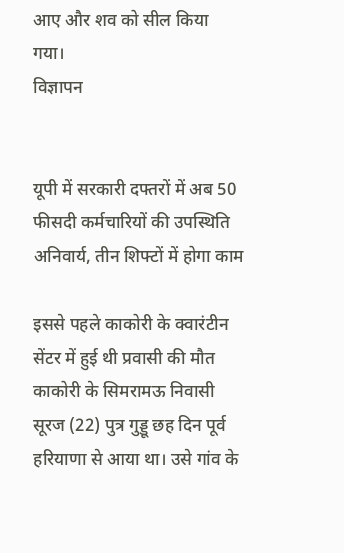आए और शव को सील किया गया।
विज्ञापन


यूपी में सरकारी दफ्तरों में अब 50 फीसदी कर्मचारियों की उपस्थिति अनिवार्य, तीन शिफ्टों में होगा काम

इससे पहले काकोरी के क्वारंटीन सेंटर में हुई थी प्रवासी की मौत
काकोरी के सिमरामऊ निवासी सूरज (22) पुत्र गुड्डू छह दिन पूर्व हरियाणा से आया था। उसे गांव के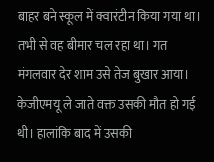बाहर बने स्कूल में क्वारंटीन किया गया था। तभी से वह बीमार चल रहा था। गत मंगलवार देर शाम उसे तेज बुखार आया। केजीएमयू ले जाते वक्त उसकी मौत हो गई थी। हालांकि बाद में उसकी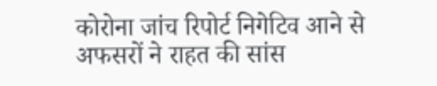कोरोना जांच रिपोर्ट निगेटिव आने से अफसरों ने राहत की सांस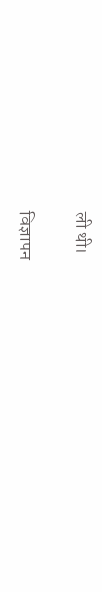ली थी।

विज्ञापन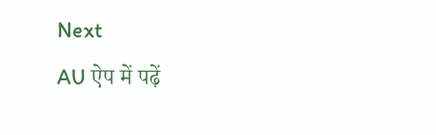Next
AU ऐप में पढ़ें